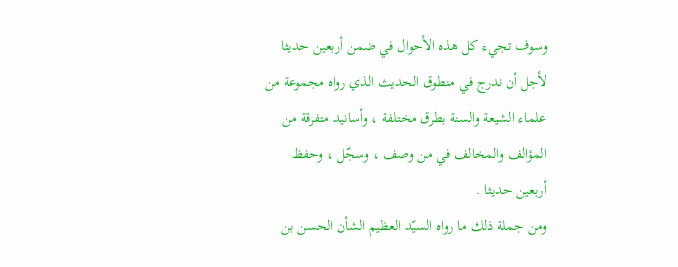وسوف تجيء كل هذه الأحوال في ضمن أربعين حديثا لأجل أن ندرج في منطوق الحديث الذي رواه مجموعة من علماء الشيعة والسنة بطرق مختلفة ، وأسانيد متفرقة من المؤالف والمخالف في من وصف ، وسجّل ، وحفظ أربعين حديثا .
ومن جملة ذلك ما رواه السيّد العظيم الشأن الحسن بن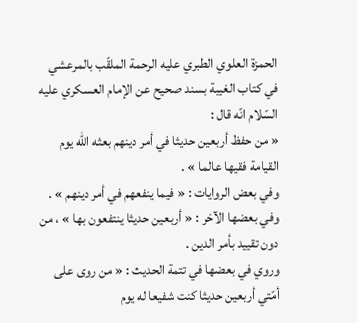الحمزة العلوي الطبري عليه الرحمة الملقّب بالمرعشي في كتاب الغيبة بسند صحيح عن الإمام العسكري عليه السّلام انّه قال :
« من حفظ أربعين حديثا في أمر دينهم بعثه اللّه يوم القيامة فقيها عالما » .
وفي بعض الروايات : « فيما ينفعهم في أمر دينهم » .
وفي بعضها الآخر : « أربعين حديثا ينتفعون بها » ، من دون تقييد بأمر الدين .
وروي في بعضها في تتمة الحديث : « من روى على أمّتي أربعين حديثا كنت شفيعا له يوم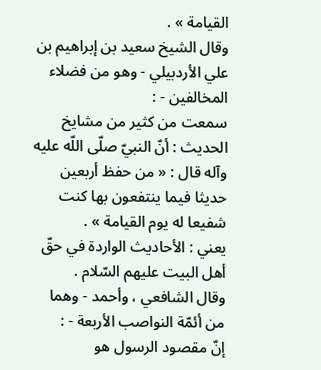القيامة » .
وقال الشيخ سعيد بن إبراهيم بن علي الأردبيلي - وهو من فضلاء المخالفين - :
سمعت من كثير من مشايخ الحديث : أنّ النبيّ صلّى اللّه عليه وآله قال : « من حفظ أربعين حديثا فيما ينتفعون بها كنت شفيعا له يوم القيامة » .
يعني : الأحاديث الواردة في حقّ أهل البيت عليهم السّلام .
وقال الشافعي ، وأحمد - وهما من أئمّة النواصب الأربعة - :
إنّ مقصود الرسول هو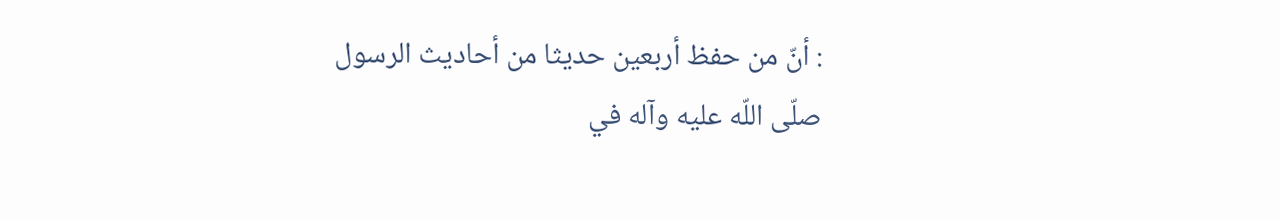: أنّ من حفظ أربعين حديثا من أحاديث الرسول صلّى اللّه عليه وآله في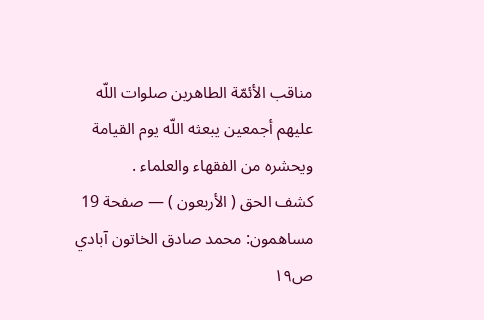مناقب الأئمّة الطاهرين صلوات اللّه عليهم أجمعين يبعثه اللّه يوم القيامة ويحشره من الفقهاء والعلماء .
كشف الحق ( الأربعون ) — صفحة 19
مساهمون: محمد صادق الخاتون آبادي
ص١٩